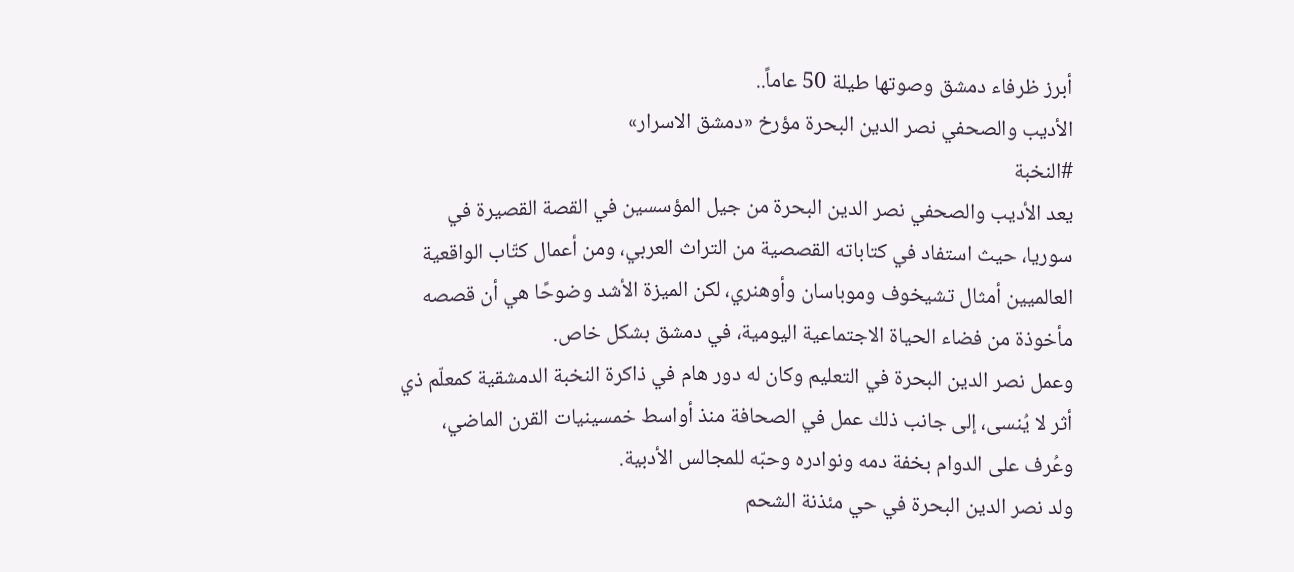أبرز ظرفاء دمشق وصوتها طيلة 50 عاماً..
الأديب والصحفي نصر الدين البحرة مؤرخ «دمشق الاسرار»
#النخبة
يعد الأديب والصحفي نصر الدين البحرة من جيل المؤسسين في القصة القصيرة في سوريا، حيث استفاد في كتاباته القصصية من التراث العربي، ومن أعمال كتّاب الواقعية العالميين أمثال تشيخوف وموباسان وأوهنري، لكن الميزة الأشد وضوحًا هي أن قصصه مأخوذة من فضاء الحياة الاجتماعية اليومية، في دمشق بشكل خاص.
وعمل نصر الدين البحرة في التعليم وكان له دور هام في ذاكرة النخبة الدمشقية كمعلّم ذي أثر لا يُنسى، إلى جانب ذلك عمل في الصحافة منذ أواسط خمسينيات القرن الماضي، وعُرف على الدوام بخفة دمه ونوادره وحبّه للمجالس الأدبية.
ولد نصر الدين البحرة في حي مئذنة الشحم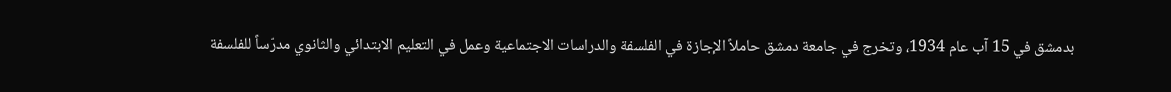بدمشق في 15 آب عام 1934، وتخرج في جامعة دمشق حاملاً الإجازة في الفلسفة والدراسات الاجتماعية وعمل في التعليم الابتدائي والثانوي مدرّساً للفلسفة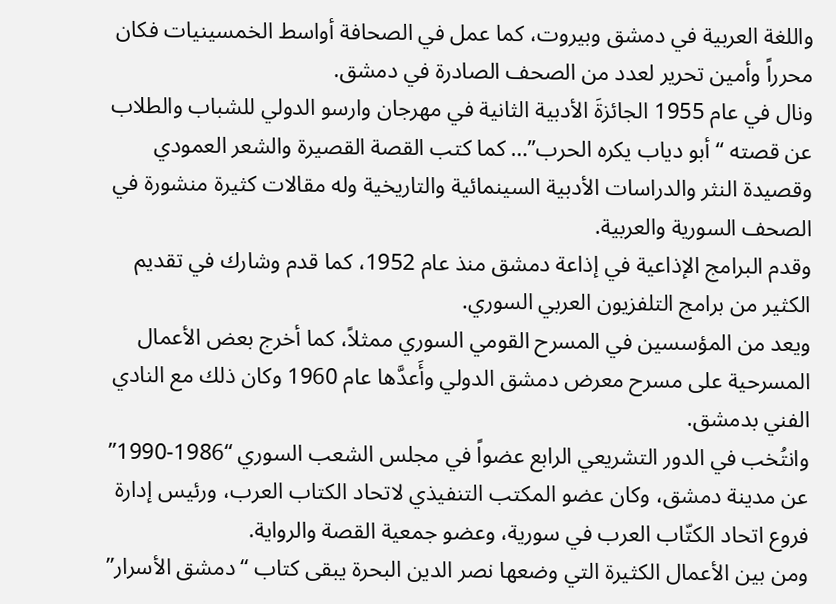واللغة العربية في دمشق وبيروت، كما عمل في الصحافة أواسط الخمسينيات فكان محرراً وأمين تحرير لعدد من الصحف الصادرة في دمشق.
ونال في عام 1955 الجائزةَ الأدبية الثانية في مهرجان وارسو الدولي للشباب والطلاب عن قصته “أبو دياب يكره الحرب”… كما كتب القصة القصيرة والشعر العمودي وقصيدة النثر والدراسات الأدبية السينمائية والتاريخية وله مقالات كثيرة منشورة في الصحف السورية والعربية.
وقدم البرامج الإذاعية في إذاعة دمشق منذ عام 1952، كما قدم وشارك في تقديم الكثير من برامج التلفزيون العربي السوري.
ويعد من المؤسسين في المسرح القومي السوري ممثلاً، كما أخرج بعض الأعمال المسرحية على مسرح معرض دمشق الدولي وأَعدَّها عام 1960 وكان ذلك مع النادي الفني بدمشق.
وانتُخب في الدور التشريعي الرابع عضواً في مجلس الشعب السوري “1986-1990” عن مدينة دمشق، وكان عضو المكتب التنفيذي لاتحاد الكتاب العرب، ورئيس إدارة فروع اتحاد الكتّاب العرب في سورية، وعضو جمعية القصة والرواية.
ومن بين الأعمال الكثيرة التي وضعها نصر الدين البحرة يبقى كتاب “دمشق الأسرار”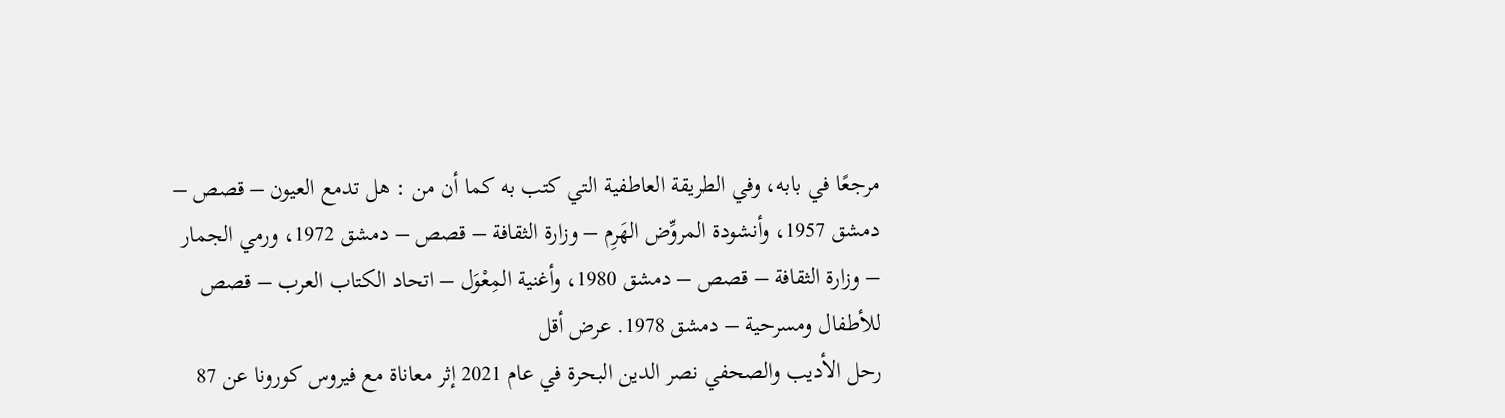مرجعًا في بابه، وفي الطريقة العاطفية التي كتب به كما أن من : هل تدمع العيون – قصص – دمشق 1957، وأنشودة المروِّض الهَرِم – وزارة الثقافة – قصص – دمشق 1972، ورمي الجمار – وزارة الثقافة – قصص – دمشق 1980، وأغنية المِعْوَل – اتحاد الكتاب العرب – قصص للأطفال ومسرحية – دمشق 1978. عرض أقل
رحل الأديب والصحفي نصر الدين البحرة في عام 2021 إثر معاناة مع فيروس كورونا عن 87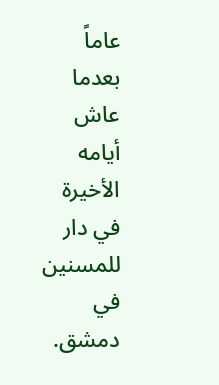عاماً بعدما عاش أيامه الأخيرة في دار للمسنين في دمشق.